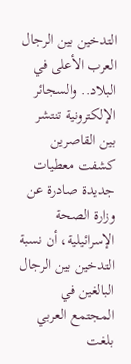التدخين بين الرجال العرب الأعلى في البلاد.. والسجائر الإلكترونية تنتشر بين القاصرين
كشفت معطيات جديدة صادرة عن وزارة الصحة الإسرائيلية، أن نسبة التدخين بين الرجال البالغين في المجتمع العربي بلغت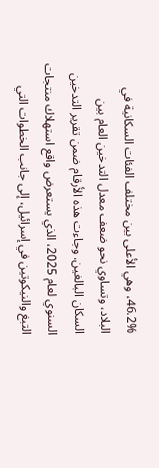46.2%، وهي الأعلى بين مختلف الفئات السكانية في البلاد، وتساوي نحو ضعف معدل التدخين العام بين السكان البالغين. وجاءت هذه الأرقام ضمن تقرير التدخين السنوي لعام 2025، الذي يستعرض واقع استهلاك منتجات التبغ والنيكوتين في إسرائيل، إلى جانب الخطوات التي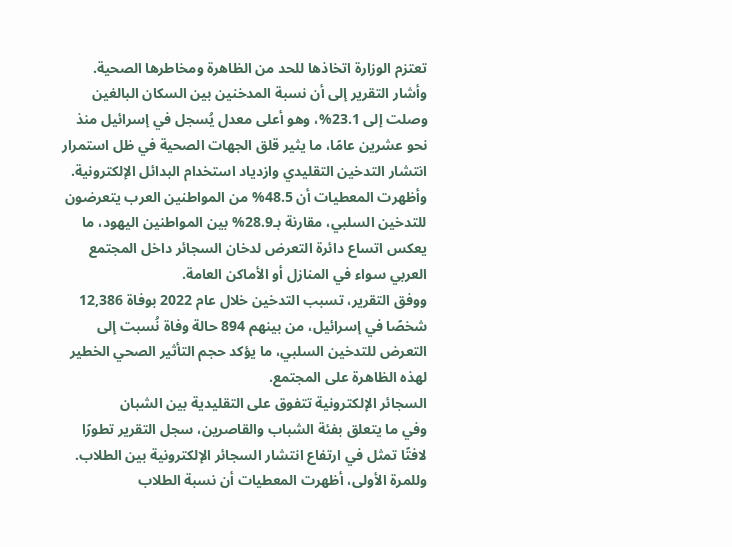تعتزم الوزارة اتخاذها للحد من الظاهرة ومخاطرها الصحية.
وأشار التقرير إلى أن نسبة المدخنين بين السكان البالغين وصلت إلى 23.1%، وهو أعلى معدل يُسجل في إسرائيل منذ نحو عشرين عامًا، ما يثير قلق الجهات الصحية في ظل استمرار انتشار التدخين التقليدي وازدياد استخدام البدائل الإلكترونية.
وأظهرت المعطيات أن 48.5% من المواطنين العرب يتعرضون للتدخين السلبي، مقارنة بـ28.9% بين المواطنين اليهود، ما يعكس اتساع دائرة التعرض لدخان السجائر داخل المجتمع العربي سواء في المنازل أو الأماكن العامة.
ووفق التقرير، تسبب التدخين خلال عام 2022 بوفاة 12,386 شخصًا في إسرائيل، من بينهم 894 حالة وفاة نُسبت إلى التعرض للتدخين السلبي، ما يؤكد حجم التأثير الصحي الخطير لهذه الظاهرة على المجتمع.
السجائر الإلكترونية تتفوق على التقليدية بين الشبان
وفي ما يتعلق بفئة الشباب والقاصرين، سجل التقرير تطورًا لافتًا تمثل في ارتفاع انتشار السجائر الإلكترونية بين الطلاب.
وللمرة الأولى، أظهرت المعطيات أن نسبة الطلاب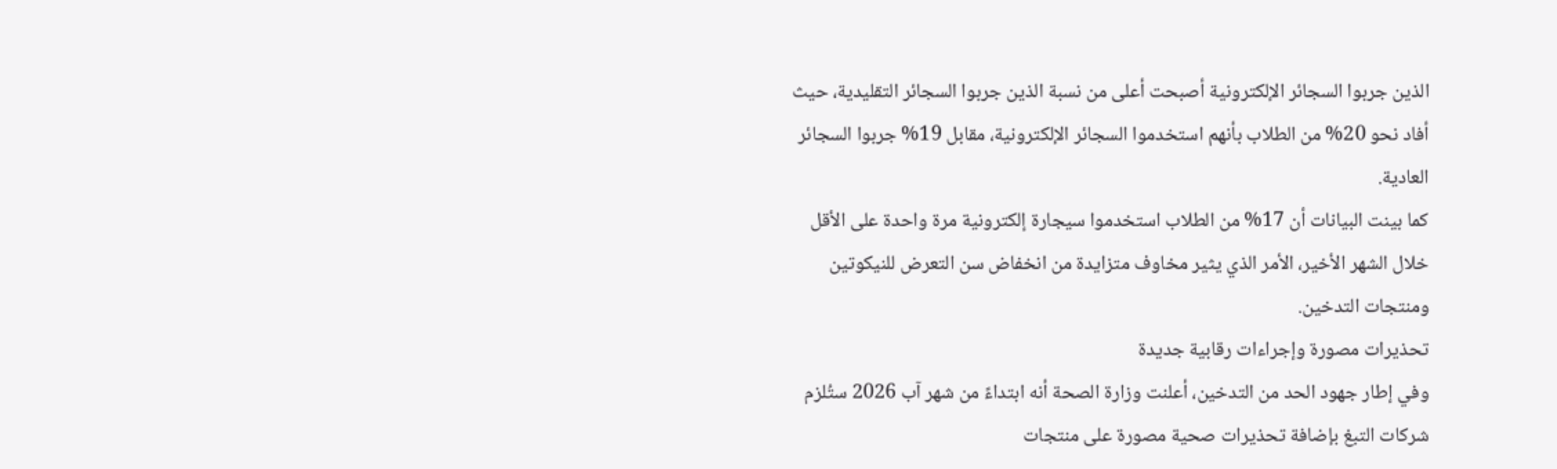الذين جربوا السجائر الإلكترونية أصبحت أعلى من نسبة الذين جربوا السجائر التقليدية، حيث أفاد نحو 20% من الطلاب بأنهم استخدموا السجائر الإلكترونية، مقابل 19% جربوا السجائر العادية.
كما بينت البيانات أن 17% من الطلاب استخدموا سيجارة إلكترونية مرة واحدة على الأقل خلال الشهر الأخير، الأمر الذي يثير مخاوف متزايدة من انخفاض سن التعرض للنيكوتين ومنتجات التدخين.
تحذيرات مصورة وإجراءات رقابية جديدة
وفي إطار جهود الحد من التدخين، أعلنت وزارة الصحة أنه ابتداءً من شهر آب 2026 ستُلزم شركات التبغ بإضافة تحذيرات صحية مصورة على منتجات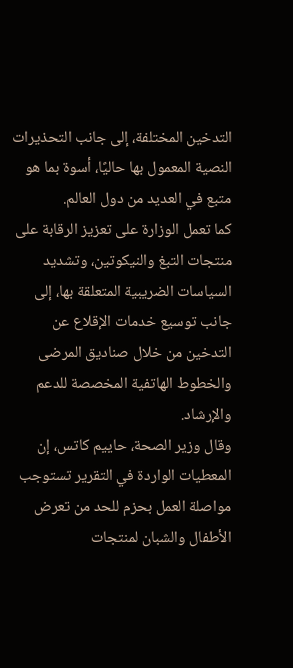التدخين المختلفة، إلى جانب التحذيرات النصية المعمول بها حاليًا، أسوة بما هو متبع في العديد من دول العالم.
كما تعمل الوزارة على تعزيز الرقابة على منتجات التبغ والنيكوتين، وتشديد السياسات الضريبية المتعلقة بها، إلى جانب توسيع خدمات الإقلاع عن التدخين من خلال صناديق المرضى والخطوط الهاتفية المخصصة للدعم والإرشاد.
وقال وزير الصحة، حاييم كاتس، إن المعطيات الواردة في التقرير تستوجب مواصلة العمل بحزم للحد من تعرض الأطفال والشبان لمنتجات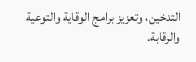التدخين، وتعزيز برامج الوقاية والتوعية والرقابة.